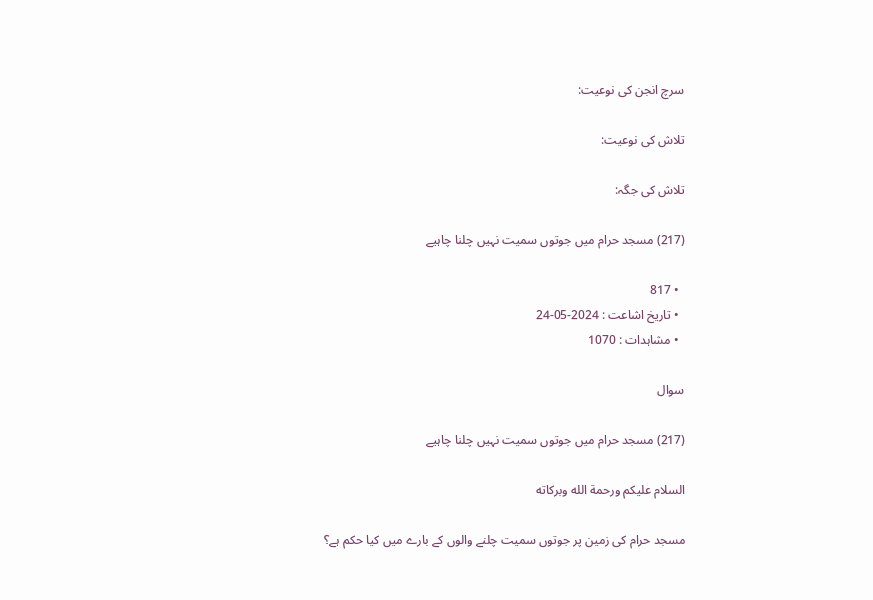سرچ انجن کی نوعیت:

تلاش کی نوعیت:

تلاش کی جگہ:

(217) مسجد حرام میں جوتوں سمیت نہیں چلنا چاہیے

  • 817
  • تاریخ اشاعت : 2024-05-24
  • مشاہدات : 1070

سوال

(217) مسجد حرام میں جوتوں سمیت نہیں چلنا چاہیے

السلام عليكم ورحمة الله وبركاته

مسجد حرام کی زمین پر جوتوں سمیت چلنے والوں کے بارے میں کیا حکم ہے؟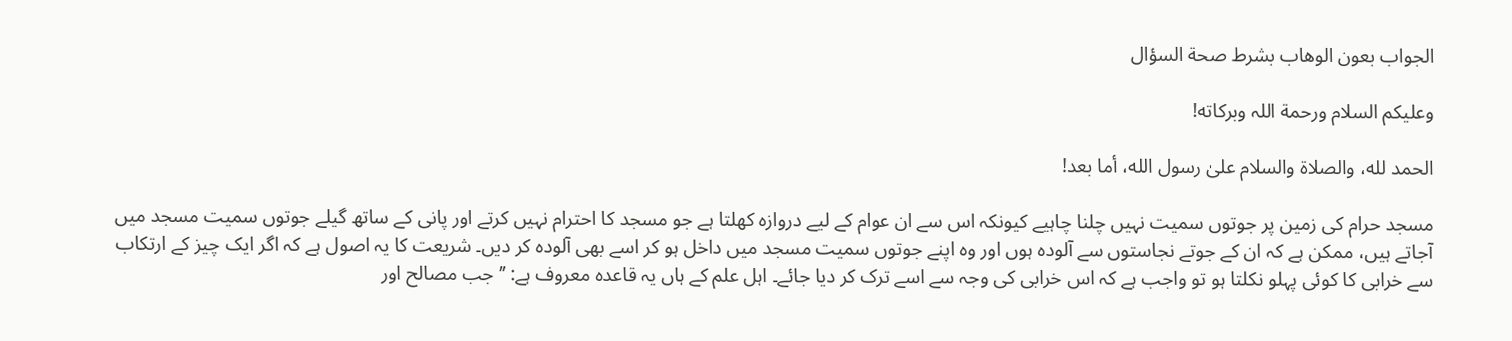الجواب بعون الوهاب بشرط صحة السؤال

وعلیکم السلام ورحمة اللہ وبرکاته!

الحمد لله، والصلاة والسلام علىٰ رسول الله، أما بعد!

مسجد حرام کی زمین پر جوتوں سمیت نہیں چلنا چاہیے کیونکہ اس سے ان عوام کے لیے دروازہ کھلتا ہے جو مسجد کا احترام نہیں کرتے اور پانی کے ساتھ گیلے جوتوں سمیت مسجد میں آجاتے ہیں، ممکن ہے کہ ان کے جوتے نجاستوں سے آلودہ ہوں اور وہ اپنے جوتوں سمیت مسجد میں داخل ہو کر اسے بھی آلودہ کر دیں۔ شریعت کا یہ اصول ہے کہ اگر ایک چیز کے ارتکاب سے خرابی کا کوئی پہلو نکلتا ہو تو واجب ہے کہ اس خرابی کی وجہ سے اسے ترک کر دیا جائے۔ اہل علم کے ہاں یہ قاعدہ معروف ہے: ’’جب مصالح اور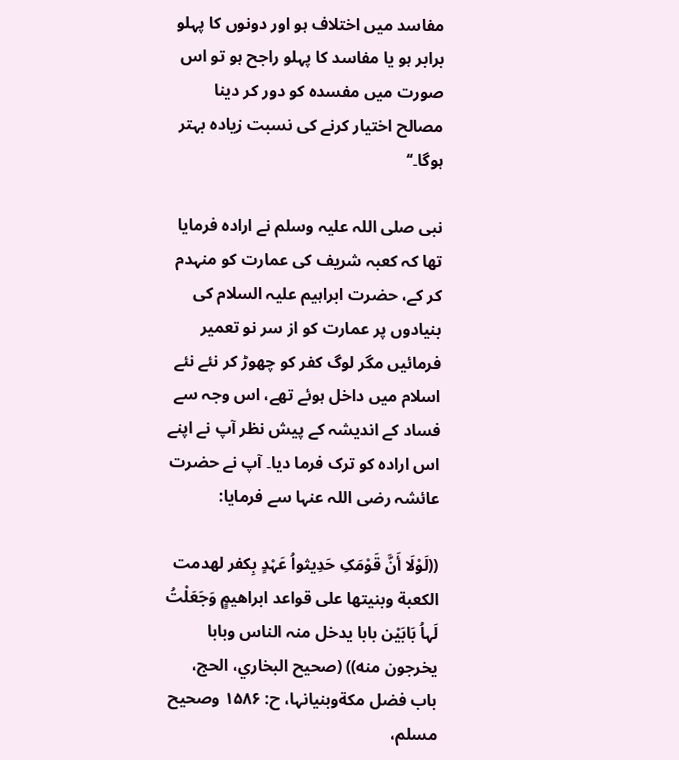مفاسد میں اختلاف ہو اور دونوں کا پہلو برابر ہو یا مفاسد کا پہلو راجح ہو تو اس صورت میں مفسدہ کو دور کر دینا مصالح اختیار کرنے کی نسبت زیادہ بہتر ہوگا۔‘‘

نبی صلی اللہ علیہ وسلم نے ارادہ فرمایا تھا کہ کعبہ شریف کی عمارت کو منہدم کر کے، حضرت ابراہیم علیہ السلام کی بنیادوں پر عمارت کو از سر نو تعمیر فرمائیں مگر لوگ کفر کو چھوڑ کر نئے نئے اسلام میں داخل ہوئے تھے، اس وجہ سے فساد کے اندیشہ کے پیش نظر آپ نے اپنے اس ارادہ کو ترک فرما دیا۔ آپ نے حضرت عائشہ رضی اللہ عنہا سے فرمایا:

((لَوْلَا أَنَّ قَوْمَکِ حَدِیثواُ عَہْدٍ بِکفر لھدمت الکعبة وبنیتھا علی قواعد ابراھیمٍِ وَجَعَلْتُ لَہاُ بَابَیْن بابا یدخل منہ الناس وبابا یخرجون منه)) (صحیح البخاري، الحج، باب فضل مکةوبنیانہا، ح: ۱۵۸۶ وصحیح مسلم،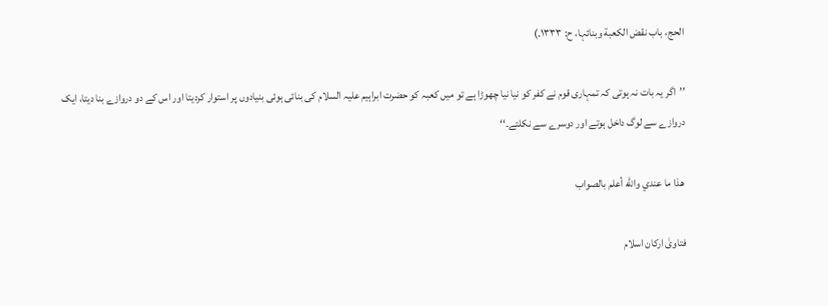الحج، باب نقض الکعبة وبنائہا، ح: ۱۳۳۳۔)

’’اگر یہ بات نہ ہوتی کہ تمہاری قوم نے کفر کو نیا نیا چھوڑا ہے تو میں کعبہ کو حضرت ابراہیم علیہ السلام کی بنائی ہوئی بنیادوں پر استوار کردیتا اور اس کے دو دروازے بنا دیتا، ایک دروازے سے لوگ داخل ہوتے اور دوسرے سے نکلتے۔‘‘

 ھذا ما عندي والله أعلم بالصواب

فتاویٰ ارکان اسلام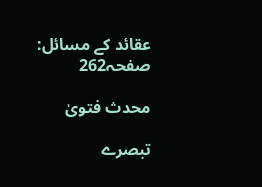عقائد کے مسائل: صفحہ262

محدث فتویٰ

تبصرے